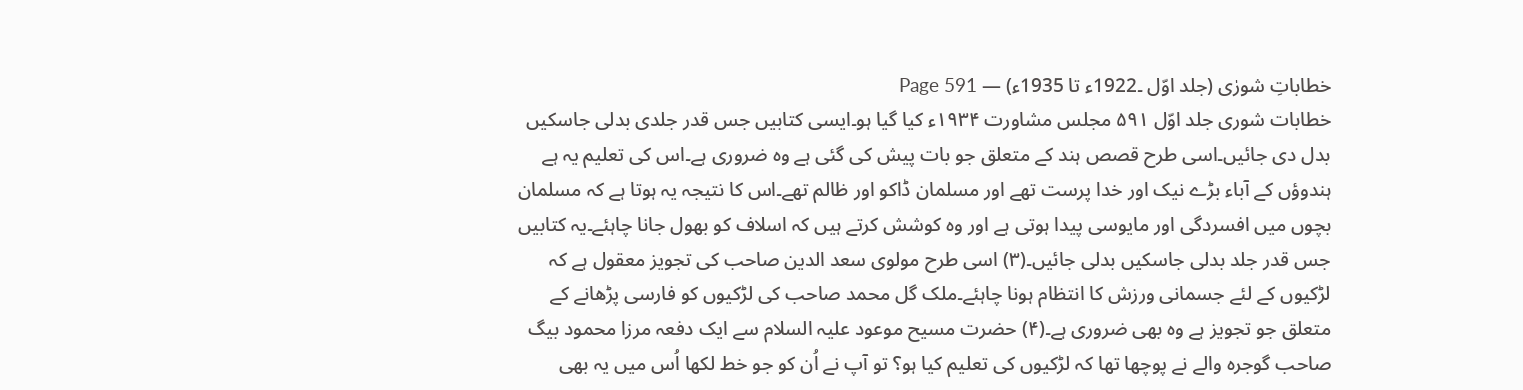خطاباتِ شورٰی (جلد اوّل ۔1922ء تا 1935ء) — Page 591
خطابات شوری جلد اوّل ۵۹۱ مجلس مشاورت ۱۹۳۴ء کیا گیا ہو۔ایسی کتابیں جس قدر جلدی بدلی جاسکیں بدل دی جائیں۔اسی طرح قصص ہند کے متعلق جو بات پیش کی گئی ہے وہ ضروری ہے۔اس کی تعلیم یہ ہے ہندوؤں کے آباء بڑے نیک اور خدا پرست تھے اور مسلمان ڈاکو اور ظالم تھے۔اس کا نتیجہ یہ ہوتا ہے کہ مسلمان بچوں میں افسردگی اور مایوسی پیدا ہوتی ہے اور وہ کوشش کرتے ہیں کہ اسلاف کو بھول جانا چاہئے۔یہ کتابیں جس قدر جلد بدلی جاسکیں بدلی جائیں۔(۳) اسی طرح مولوی سعد الدین صاحب کی تجویز معقول ہے کہ لڑکیوں کے لئے جسمانی ورزش کا انتظام ہونا چاہئے۔ملک گل محمد صاحب کی لڑکیوں کو فارسی پڑھانے کے متعلق جو تجویز ہے وہ بھی ضروری ہے۔(۴) حضرت مسیح موعود علیہ السلام سے ایک دفعہ مرزا محمود بیگ صاحب گوجرہ والے نے پوچھا تھا کہ لڑکیوں کی تعلیم کیا ہو؟ تو آپ نے اُن کو جو خط لکھا اُس میں یہ بھی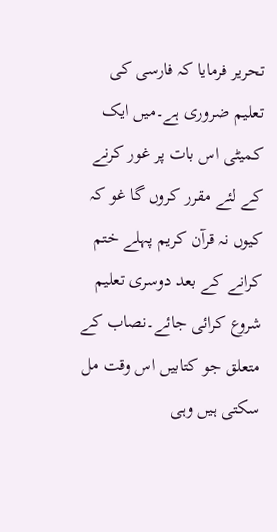تحریر فرمایا کہ فارسی کی تعلیم ضروری ہے۔میں ایک کمیٹی اس بات پر غور کرنے کے لئے مقرر کروں گا غو کہ کیوں نہ قرآن کریم پہلے ختم کرانے کے بعد دوسری تعلیم شروع کرائی جائے۔نصاب کے متعلق جو کتابیں اس وقت مل سکتی ہیں وہی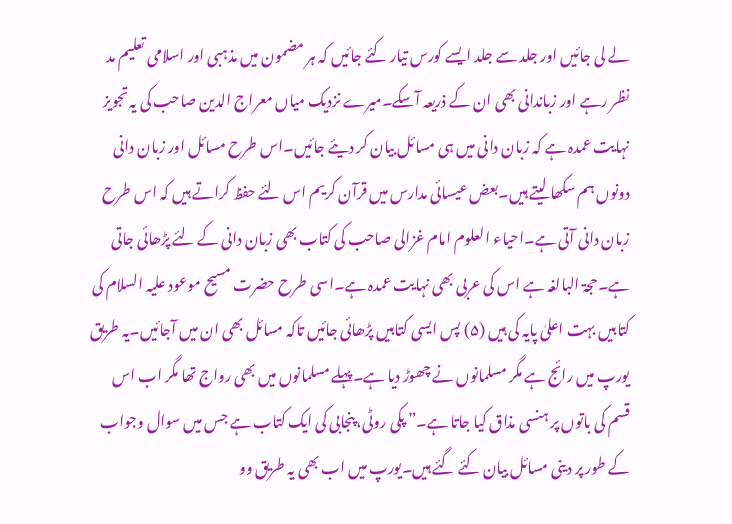لے لی جائیں اور جلد سے جلد ایسے کورس تیار کئے جائیں کہ ہر مضمون میں مذہبی اور اسلامی تعلیم مد نظر رہے اور زباندانی بھی ان کے ذریعہ آسکے۔میرے نزدیک میاں معراج الدین صاحب کی یہ تجویز نہایت عمدہ ہے کہ زبان دانی میں ہی مسائل بیان کر دیئے جائیں۔اس طرح مسائل اور زبان دانی دونوں ہم سکھا لیتے ہیں۔بعض عیسائی مدارس میں قرآن کریم اس لئے حفظ کراتے ہیں کہ اس طرح زبان دانی آتی ہے۔احیاء العلوم امام غزالی صاحب کی کتاب بھی زبان دانی کے لئے پڑھائی جاتی ہے۔حجۃ البالغہ ہے اس کی عربی بھی نہایت عمدہ ہے۔اسی طرح حضرت مسیح موعود علیہ السلام کی کتابیں بہت اعلیٰ پایہ کی ہیں (۵) پس ایسی کتابیں پڑھائی جائیں تاکہ مسائل بھی ان میں آجائیں۔یہ طریق یورپ میں رائج ہے مگر مسلمانوں نے چھوڑ دیا ہے۔پہلے مسلمانوں میں بھی رواج تھا مگر اب اس قسم کی باتوں پر ہنسی مذاق کیا جاتا ہے۔” پکی روٹی، پنجابی کی ایک کتاب ہے جس میں سوال وجواب کے طور پر دینی مسائل بیان کئے گئے ہیں۔یورپ میں اب بھی یہ طریق وو